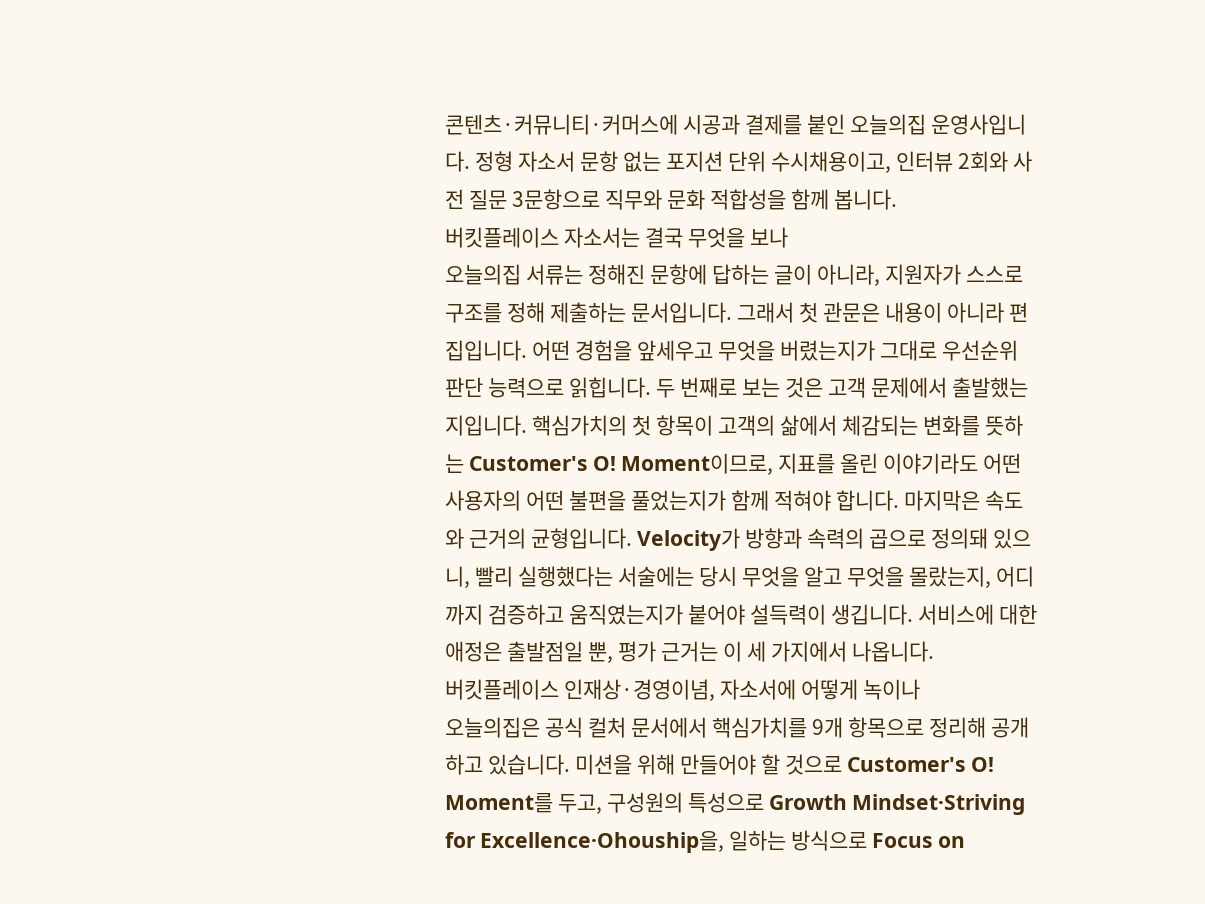콘텐츠·커뮤니티·커머스에 시공과 결제를 붙인 오늘의집 운영사입니다. 정형 자소서 문항 없는 포지션 단위 수시채용이고, 인터뷰 2회와 사전 질문 3문항으로 직무와 문화 적합성을 함께 봅니다.
버킷플레이스 자소서는 결국 무엇을 보나
오늘의집 서류는 정해진 문항에 답하는 글이 아니라, 지원자가 스스로 구조를 정해 제출하는 문서입니다. 그래서 첫 관문은 내용이 아니라 편집입니다. 어떤 경험을 앞세우고 무엇을 버렸는지가 그대로 우선순위 판단 능력으로 읽힙니다. 두 번째로 보는 것은 고객 문제에서 출발했는지입니다. 핵심가치의 첫 항목이 고객의 삶에서 체감되는 변화를 뜻하는 Customer's O! Moment이므로, 지표를 올린 이야기라도 어떤 사용자의 어떤 불편을 풀었는지가 함께 적혀야 합니다. 마지막은 속도와 근거의 균형입니다. Velocity가 방향과 속력의 곱으로 정의돼 있으니, 빨리 실행했다는 서술에는 당시 무엇을 알고 무엇을 몰랐는지, 어디까지 검증하고 움직였는지가 붙어야 설득력이 생깁니다. 서비스에 대한 애정은 출발점일 뿐, 평가 근거는 이 세 가지에서 나옵니다.
버킷플레이스 인재상·경영이념, 자소서에 어떻게 녹이나
오늘의집은 공식 컬처 문서에서 핵심가치를 9개 항목으로 정리해 공개하고 있습니다. 미션을 위해 만들어야 할 것으로 Customer's O! Moment를 두고, 구성원의 특성으로 Growth Mindset·Striving for Excellence·Ohouship을, 일하는 방식으로 Focus on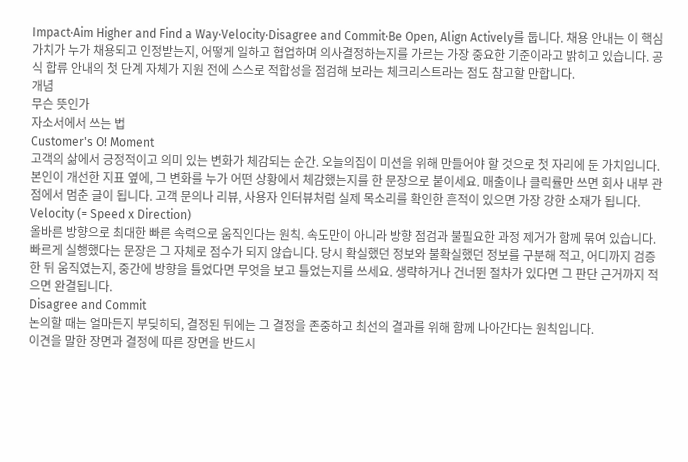Impact·Aim Higher and Find a Way·Velocity·Disagree and Commit·Be Open, Align Actively를 둡니다. 채용 안내는 이 핵심가치가 누가 채용되고 인정받는지, 어떻게 일하고 협업하며 의사결정하는지를 가르는 가장 중요한 기준이라고 밝히고 있습니다. 공식 합류 안내의 첫 단계 자체가 지원 전에 스스로 적합성을 점검해 보라는 체크리스트라는 점도 참고할 만합니다.
개념
무슨 뜻인가
자소서에서 쓰는 법
Customer's O! Moment
고객의 삶에서 긍정적이고 의미 있는 변화가 체감되는 순간. 오늘의집이 미션을 위해 만들어야 할 것으로 첫 자리에 둔 가치입니다.
본인이 개선한 지표 옆에, 그 변화를 누가 어떤 상황에서 체감했는지를 한 문장으로 붙이세요. 매출이나 클릭률만 쓰면 회사 내부 관점에서 멈춘 글이 됩니다. 고객 문의나 리뷰, 사용자 인터뷰처럼 실제 목소리를 확인한 흔적이 있으면 가장 강한 소재가 됩니다.
Velocity (= Speed x Direction)
올바른 방향으로 최대한 빠른 속력으로 움직인다는 원칙. 속도만이 아니라 방향 점검과 불필요한 과정 제거가 함께 묶여 있습니다.
빠르게 실행했다는 문장은 그 자체로 점수가 되지 않습니다. 당시 확실했던 정보와 불확실했던 정보를 구분해 적고, 어디까지 검증한 뒤 움직였는지, 중간에 방향을 틀었다면 무엇을 보고 틀었는지를 쓰세요. 생략하거나 건너뛴 절차가 있다면 그 판단 근거까지 적으면 완결됩니다.
Disagree and Commit
논의할 때는 얼마든지 부딪히되, 결정된 뒤에는 그 결정을 존중하고 최선의 결과를 위해 함께 나아간다는 원칙입니다.
이견을 말한 장면과 결정에 따른 장면을 반드시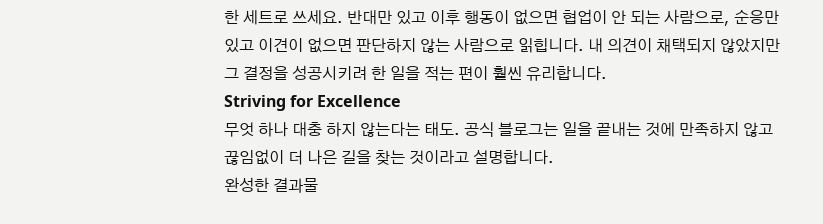한 세트로 쓰세요. 반대만 있고 이후 행동이 없으면 협업이 안 되는 사람으로, 순응만 있고 이견이 없으면 판단하지 않는 사람으로 읽힙니다. 내 의견이 채택되지 않았지만 그 결정을 성공시키려 한 일을 적는 편이 훨씬 유리합니다.
Striving for Excellence
무엇 하나 대충 하지 않는다는 태도. 공식 블로그는 일을 끝내는 것에 만족하지 않고 끊임없이 더 나은 길을 찾는 것이라고 설명합니다.
완성한 결과물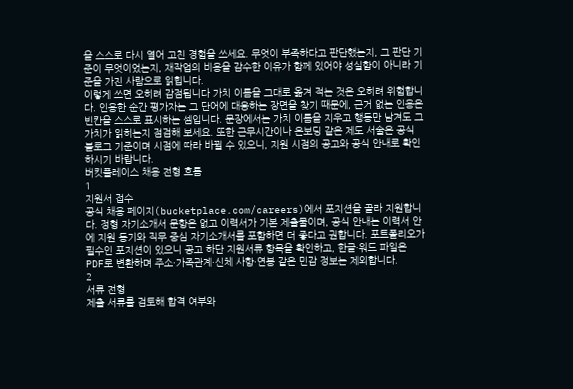을 스스로 다시 열어 고친 경험을 쓰세요. 무엇이 부족하다고 판단했는지, 그 판단 기준이 무엇이었는지, 재작업의 비용을 감수한 이유가 함께 있어야 성실함이 아니라 기준을 가진 사람으로 읽힙니다.
이렇게 쓰면 오히려 감점됩니다 가치 이름을 그대로 옮겨 적는 것은 오히려 위험합니다. 인용한 순간 평가자는 그 단어에 대응하는 장면을 찾기 때문에, 근거 없는 인용은 빈칸을 스스로 표시하는 셈입니다. 문장에서는 가치 이름을 지우고 행동만 남겨도 그 가치가 읽히는지 점검해 보세요. 또한 근무시간이나 온보딩 같은 제도 서술은 공식 블로그 기준이며 시점에 따라 바뀔 수 있으니, 지원 시점의 공고와 공식 안내로 확인하시기 바랍니다.
버킷플레이스 채용 전형 흐름
1
지원서 접수
공식 채용 페이지(bucketplace.com/careers)에서 포지션을 골라 지원합니다. 정형 자기소개서 문항은 없고 이력서가 기본 제출물이며, 공식 안내는 이력서 안에 지원 동기와 직무 중심 자기소개서를 포함하면 더 좋다고 권합니다. 포트폴리오가 필수인 포지션이 있으니 공고 하단 지원서류 항목을 확인하고, 한글·워드 파일은 PDF로 변환하며 주소·가족관계·신체 사항·연봉 같은 민감 정보는 제외합니다.
2
서류 전형
제출 서류를 검토해 합격 여부와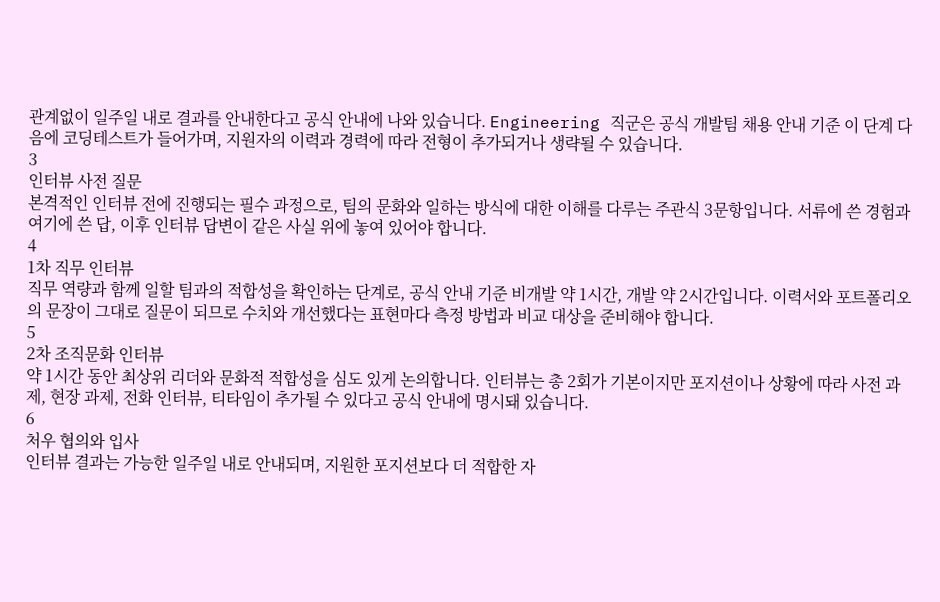관계없이 일주일 내로 결과를 안내한다고 공식 안내에 나와 있습니다. Engineering 직군은 공식 개발팀 채용 안내 기준 이 단계 다음에 코딩테스트가 들어가며, 지원자의 이력과 경력에 따라 전형이 추가되거나 생략될 수 있습니다.
3
인터뷰 사전 질문
본격적인 인터뷰 전에 진행되는 필수 과정으로, 팀의 문화와 일하는 방식에 대한 이해를 다루는 주관식 3문항입니다. 서류에 쓴 경험과 여기에 쓴 답, 이후 인터뷰 답변이 같은 사실 위에 놓여 있어야 합니다.
4
1차 직무 인터뷰
직무 역량과 함께 일할 팀과의 적합성을 확인하는 단계로, 공식 안내 기준 비개발 약 1시간, 개발 약 2시간입니다. 이력서와 포트폴리오의 문장이 그대로 질문이 되므로 수치와 개선했다는 표현마다 측정 방법과 비교 대상을 준비해야 합니다.
5
2차 조직문화 인터뷰
약 1시간 동안 최상위 리더와 문화적 적합성을 심도 있게 논의합니다. 인터뷰는 총 2회가 기본이지만 포지션이나 상황에 따라 사전 과제, 현장 과제, 전화 인터뷰, 티타임이 추가될 수 있다고 공식 안내에 명시돼 있습니다.
6
처우 협의와 입사
인터뷰 결과는 가능한 일주일 내로 안내되며, 지원한 포지션보다 더 적합한 자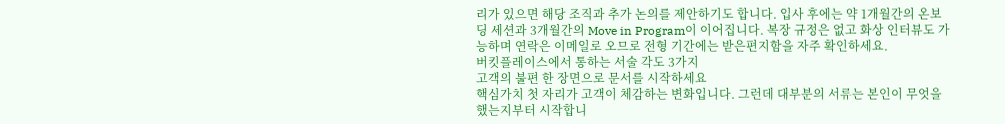리가 있으면 해당 조직과 추가 논의를 제안하기도 합니다. 입사 후에는 약 1개월간의 온보딩 세션과 3개월간의 Move in Program이 이어집니다. 복장 규정은 없고 화상 인터뷰도 가능하며 연락은 이메일로 오므로 전형 기간에는 받은편지함을 자주 확인하세요.
버킷플레이스에서 통하는 서술 각도 3가지
고객의 불편 한 장면으로 문서를 시작하세요
핵심가치 첫 자리가 고객이 체감하는 변화입니다. 그런데 대부분의 서류는 본인이 무엇을 했는지부터 시작합니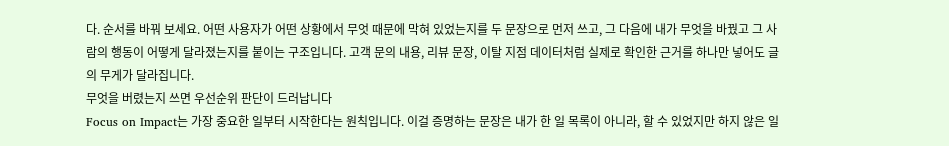다. 순서를 바꿔 보세요. 어떤 사용자가 어떤 상황에서 무엇 때문에 막혀 있었는지를 두 문장으로 먼저 쓰고, 그 다음에 내가 무엇을 바꿨고 그 사람의 행동이 어떻게 달라졌는지를 붙이는 구조입니다. 고객 문의 내용, 리뷰 문장, 이탈 지점 데이터처럼 실제로 확인한 근거를 하나만 넣어도 글의 무게가 달라집니다.
무엇을 버렸는지 쓰면 우선순위 판단이 드러납니다
Focus on Impact는 가장 중요한 일부터 시작한다는 원칙입니다. 이걸 증명하는 문장은 내가 한 일 목록이 아니라, 할 수 있었지만 하지 않은 일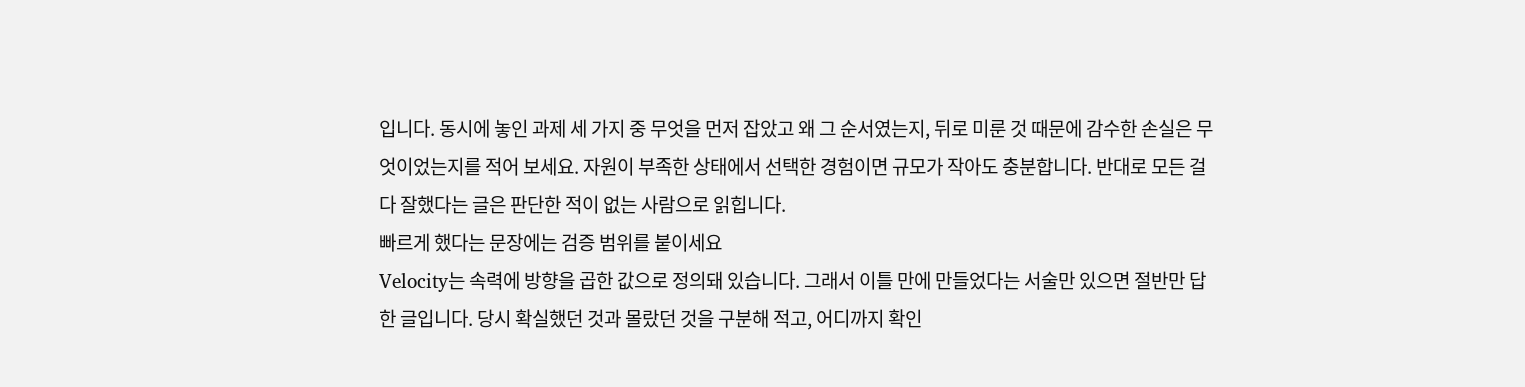입니다. 동시에 놓인 과제 세 가지 중 무엇을 먼저 잡았고 왜 그 순서였는지, 뒤로 미룬 것 때문에 감수한 손실은 무엇이었는지를 적어 보세요. 자원이 부족한 상태에서 선택한 경험이면 규모가 작아도 충분합니다. 반대로 모든 걸 다 잘했다는 글은 판단한 적이 없는 사람으로 읽힙니다.
빠르게 했다는 문장에는 검증 범위를 붙이세요
Velocity는 속력에 방향을 곱한 값으로 정의돼 있습니다. 그래서 이틀 만에 만들었다는 서술만 있으면 절반만 답한 글입니다. 당시 확실했던 것과 몰랐던 것을 구분해 적고, 어디까지 확인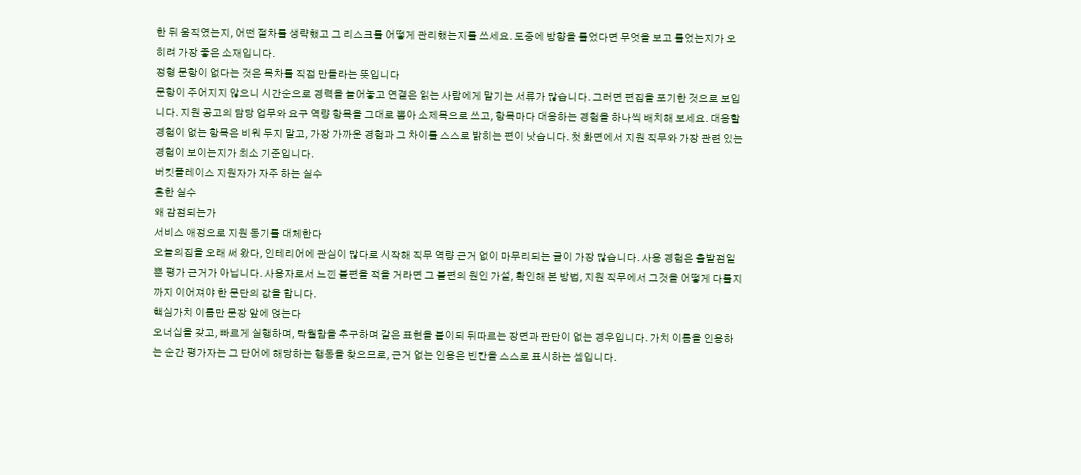한 뒤 움직였는지, 어떤 절차를 생략했고 그 리스크를 어떻게 관리했는지를 쓰세요. 도중에 방향을 틀었다면 무엇을 보고 틀었는지가 오히려 가장 좋은 소재입니다.
정형 문항이 없다는 것은 목차를 직접 만들라는 뜻입니다
문항이 주어지지 않으니 시간순으로 경력을 늘어놓고 연결은 읽는 사람에게 맡기는 서류가 많습니다. 그러면 편집을 포기한 것으로 보입니다. 지원 공고의 담당 업무와 요구 역량 항목을 그대로 뽑아 소제목으로 쓰고, 항목마다 대응하는 경험을 하나씩 배치해 보세요. 대응할 경험이 없는 항목은 비워 두지 말고, 가장 가까운 경험과 그 차이를 스스로 밝히는 편이 낫습니다. 첫 화면에서 지원 직무와 가장 관련 있는 경험이 보이는지가 최소 기준입니다.
버킷플레이스 지원자가 자주 하는 실수
흔한 실수
왜 감점되는가
서비스 애정으로 지원 동기를 대체한다
오늘의집을 오래 써 왔다, 인테리어에 관심이 많다로 시작해 직무 역량 근거 없이 마무리되는 글이 가장 많습니다. 사용 경험은 출발점일 뿐 평가 근거가 아닙니다. 사용자로서 느낀 불편을 적을 거라면 그 불편의 원인 가설, 확인해 본 방법, 지원 직무에서 그것을 어떻게 다룰지까지 이어져야 한 문단의 값을 합니다.
핵심가치 이름만 문장 앞에 얹는다
오너십을 갖고, 빠르게 실행하며, 탁월함을 추구하며 같은 표현을 붙이되 뒤따르는 장면과 판단이 없는 경우입니다. 가치 이름을 인용하는 순간 평가자는 그 단어에 해당하는 행동을 찾으므로, 근거 없는 인용은 빈칸을 스스로 표시하는 셈입니다.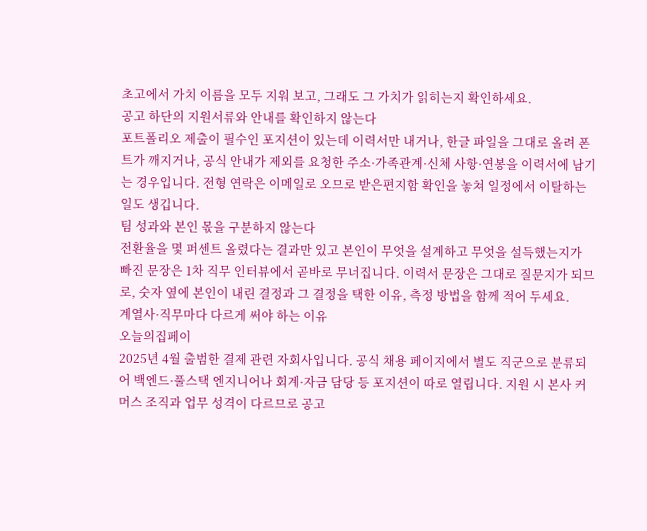초고에서 가치 이름을 모두 지워 보고, 그래도 그 가치가 읽히는지 확인하세요.
공고 하단의 지원서류와 안내를 확인하지 않는다
포트폴리오 제출이 필수인 포지션이 있는데 이력서만 내거나, 한글 파일을 그대로 올려 폰트가 깨지거나, 공식 안내가 제외를 요청한 주소·가족관계·신체 사항·연봉을 이력서에 남기는 경우입니다. 전형 연락은 이메일로 오므로 받은편지함 확인을 놓쳐 일정에서 이탈하는 일도 생깁니다.
팀 성과와 본인 몫을 구분하지 않는다
전환율을 몇 퍼센트 올렸다는 결과만 있고 본인이 무엇을 설계하고 무엇을 설득했는지가 빠진 문장은 1차 직무 인터뷰에서 곧바로 무너집니다. 이력서 문장은 그대로 질문지가 되므로, 숫자 옆에 본인이 내린 결정과 그 결정을 택한 이유, 측정 방법을 함께 적어 두세요.
계열사·직무마다 다르게 써야 하는 이유
오늘의집페이
2025년 4월 출범한 결제 관련 자회사입니다. 공식 채용 페이지에서 별도 직군으로 분류되어 백엔드·풀스택 엔지니어나 회계·자금 담당 등 포지션이 따로 열립니다. 지원 시 본사 커머스 조직과 업무 성격이 다르므로 공고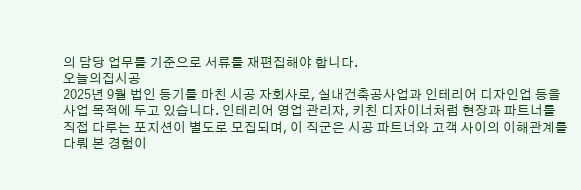의 담당 업무를 기준으로 서류를 재편집해야 합니다.
오늘의집시공
2025년 9월 법인 등기를 마친 시공 자회사로, 실내건축공사업과 인테리어 디자인업 등을 사업 목적에 두고 있습니다. 인테리어 영업 관리자, 키친 디자이너처럼 현장과 파트너를 직접 다루는 포지션이 별도로 모집되며, 이 직군은 시공 파트너와 고객 사이의 이해관계를 다뤄 본 경험이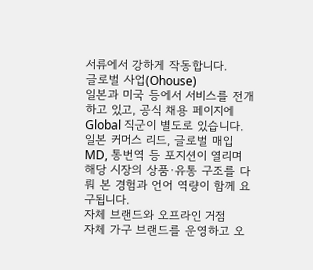서류에서 강하게 작동합니다.
글로벌 사업(Ohouse)
일본과 미국 등에서 서비스를 전개하고 있고, 공식 채용 페이지에 Global 직군이 별도로 있습니다. 일본 커머스 리드, 글로벌 매입 MD, 통번역 등 포지션이 열리며 해당 시장의 상품·유통 구조를 다뤄 본 경험과 언어 역량이 함께 요구됩니다.
자체 브랜드와 오프라인 거점
자체 가구 브랜드를 운영하고 오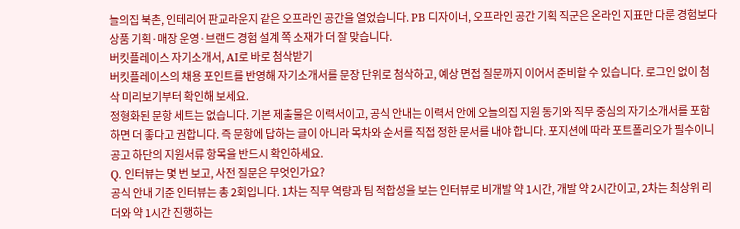늘의집 북촌, 인테리어 판교라운지 같은 오프라인 공간을 열었습니다. PB 디자이너, 오프라인 공간 기획 직군은 온라인 지표만 다룬 경험보다 상품 기획·매장 운영·브랜드 경험 설계 쪽 소재가 더 잘 맞습니다.
버킷플레이스 자기소개서, AI로 바로 첨삭받기
버킷플레이스의 채용 포인트를 반영해 자기소개서를 문장 단위로 첨삭하고, 예상 면접 질문까지 이어서 준비할 수 있습니다. 로그인 없이 첨삭 미리보기부터 확인해 보세요.
정형화된 문항 세트는 없습니다. 기본 제출물은 이력서이고, 공식 안내는 이력서 안에 오늘의집 지원 동기와 직무 중심의 자기소개서를 포함하면 더 좋다고 권합니다. 즉 문항에 답하는 글이 아니라 목차와 순서를 직접 정한 문서를 내야 합니다. 포지션에 따라 포트폴리오가 필수이니 공고 하단의 지원서류 항목을 반드시 확인하세요.
Q. 인터뷰는 몇 번 보고, 사전 질문은 무엇인가요?
공식 안내 기준 인터뷰는 총 2회입니다. 1차는 직무 역량과 팀 적합성을 보는 인터뷰로 비개발 약 1시간, 개발 약 2시간이고, 2차는 최상위 리더와 약 1시간 진행하는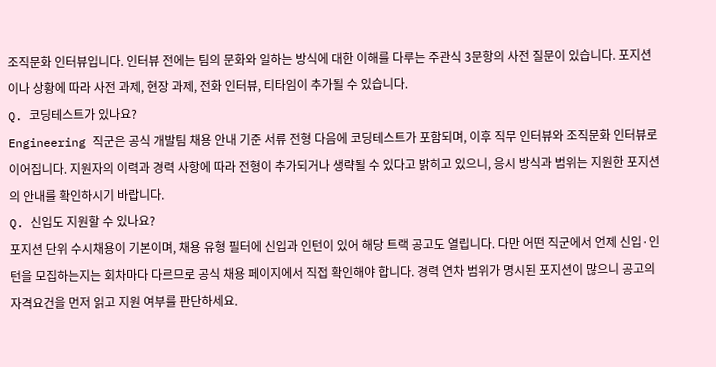조직문화 인터뷰입니다. 인터뷰 전에는 팀의 문화와 일하는 방식에 대한 이해를 다루는 주관식 3문항의 사전 질문이 있습니다. 포지션이나 상황에 따라 사전 과제, 현장 과제, 전화 인터뷰, 티타임이 추가될 수 있습니다.
Q. 코딩테스트가 있나요?
Engineering 직군은 공식 개발팀 채용 안내 기준 서류 전형 다음에 코딩테스트가 포함되며, 이후 직무 인터뷰와 조직문화 인터뷰로 이어집니다. 지원자의 이력과 경력 사항에 따라 전형이 추가되거나 생략될 수 있다고 밝히고 있으니, 응시 방식과 범위는 지원한 포지션의 안내를 확인하시기 바랍니다.
Q. 신입도 지원할 수 있나요?
포지션 단위 수시채용이 기본이며, 채용 유형 필터에 신입과 인턴이 있어 해당 트랙 공고도 열립니다. 다만 어떤 직군에서 언제 신입·인턴을 모집하는지는 회차마다 다르므로 공식 채용 페이지에서 직접 확인해야 합니다. 경력 연차 범위가 명시된 포지션이 많으니 공고의 자격요건을 먼저 읽고 지원 여부를 판단하세요.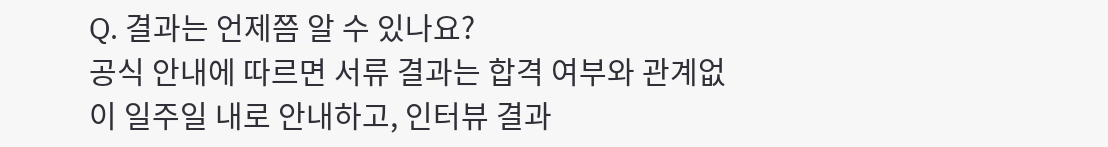Q. 결과는 언제쯤 알 수 있나요?
공식 안내에 따르면 서류 결과는 합격 여부와 관계없이 일주일 내로 안내하고, 인터뷰 결과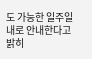도 가능한 일주일 내로 안내한다고 밝히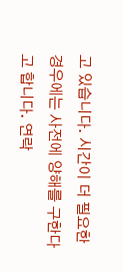고 있습니다. 시간이 더 필요한 경우에는 사전에 양해를 구한다고 합니다. 연락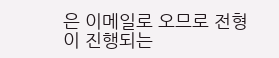은 이메일로 오므로 전형이 진행되는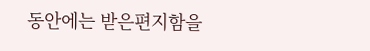동안에는 받은편지함을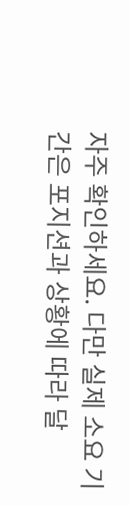자주 확인하세요. 다만 실제 소요 기간은 포지션과 상황에 따라 달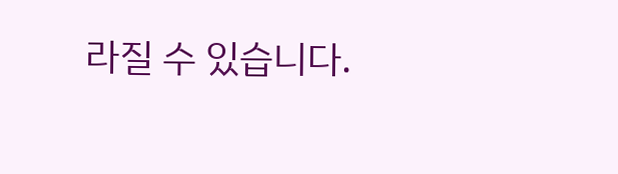라질 수 있습니다.